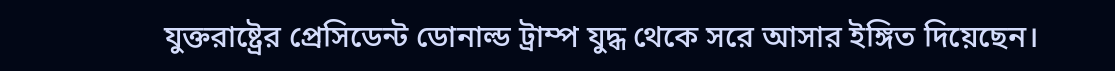যুক্তরাষ্ট্রের প্রেসিডেন্ট ডোনাল্ড ট্রাম্প যুদ্ধ থেকে সরে আসার ইঙ্গিত দিয়েছেন।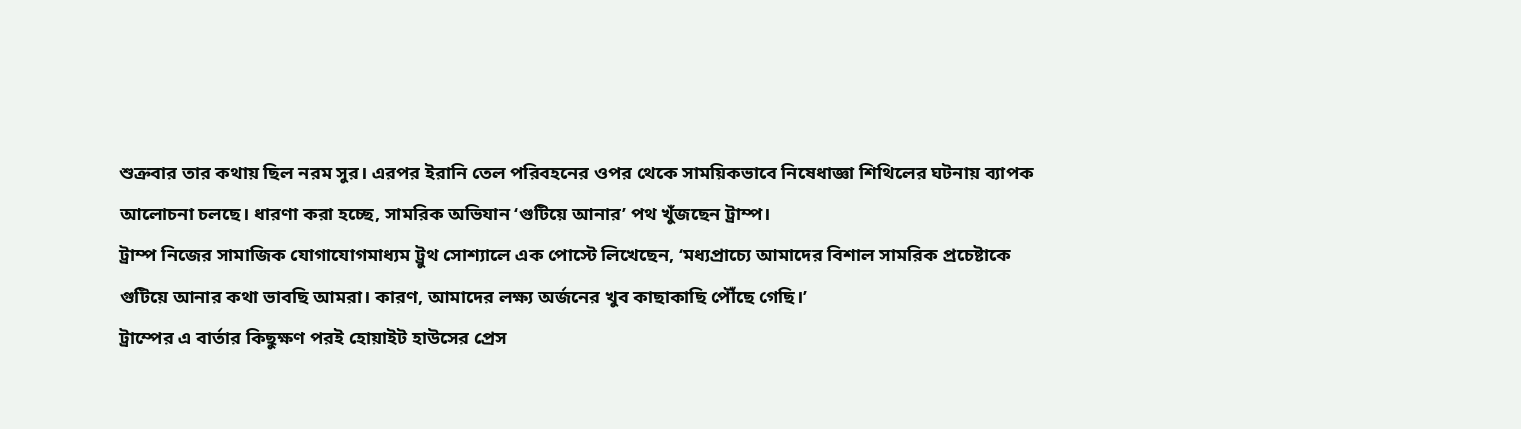শুক্রবার তার কথায় ছিল নরম সুর। এরপর ইরানি তেল পরিবহনের ওপর থেকে সাময়িকভাবে নিষেধাজ্ঞা শিথিলের ঘটনায় ব্যাপক আলোচনা চলছে। ধারণা করা হচ্ছে, সামরিক অভিযান ‘গুটিয়ে আনার’ পথ খুঁজছেন ট্রাম্প।
ট্রাম্প নিজের সামাজিক যোগাযোগমাধ্যম ট্রুথ সোশ্যালে এক পোস্টে লিখেছেন, ‘মধ্যপ্রাচ্যে আমাদের বিশাল সামরিক প্রচেষ্টাকে গুটিয়ে আনার কথা ভাবছি আমরা। কারণ, আমাদের লক্ষ্য অর্জনের খুব কাছাকাছি পৌঁছে গেছি।’
ট্রাম্পের এ বার্তার কিছুক্ষণ পরই হোয়াইট হাউসের প্রেস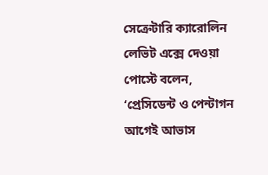সেক্রেটারি ক্যারোলিন লেভিট এক্সে দেওয়া পোস্টে বলেন, ‘প্রেসিডেন্ট ও পেন্টাগন আগেই আভাস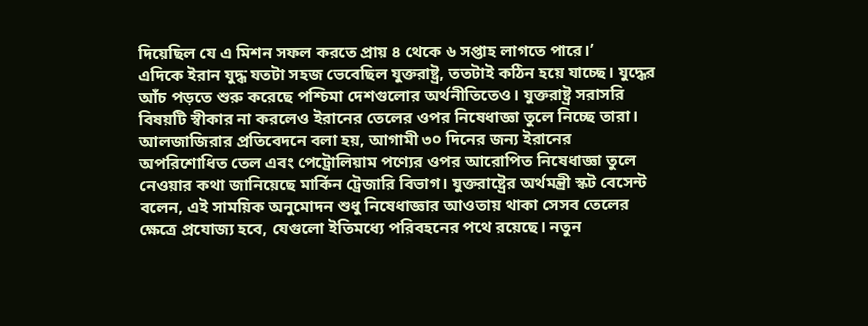দিয়েছিল যে এ মিশন সফল করতে প্রায় ৪ থেকে ৬ সপ্তাহ লাগতে পারে।’
এদিকে ইরান যুদ্ধ যতটা সহজ ভেবেছিল যুক্তরাষ্ট্র, ততটাই কঠিন হয়ে যাচ্ছে। যুদ্ধের আঁচ পড়তে শুরু করেছে পশ্চিমা দেশগুলোর অর্থনীতিতেও। যুক্তরাষ্ট্র সরাসরি বিষয়টি স্বীকার না করলেও ইরানের তেলের ওপর নিষেধাজ্ঞা তুলে নিচ্ছে তারা।
আলজাজিরার প্রতিবেদনে বলা হয়, আগামী ৩০ দিনের জন্য ইরানের অপরিশোধিত তেল এবং পেট্রোলিয়াম পণ্যের ওপর আরোপিত নিষেধাজ্ঞা তুলে নেওয়ার কথা জানিয়েছে মার্কিন ট্রেজারি বিভাগ। যুক্তরাষ্ট্রের অর্থমন্ত্রী স্কট বেসেন্ট বলেন, এই সাময়িক অনুমোদন শুধু নিষেধাজ্ঞার আওতায় থাকা সেসব তেলের ক্ষেত্রে প্রযোজ্য হবে, যেগুলো ইতিমধ্যে পরিবহনের পথে রয়েছে। নতুন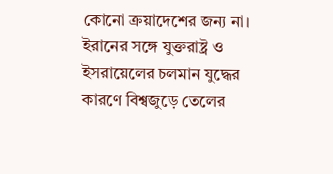কোনো ক্রয়াদেশের জন্য না।
ইরানের সঙ্গে যুক্তরাষ্ট্র ও ইসরায়েলের চলমান যুদ্ধের কারণে বিশ্বজুড়ে তেলের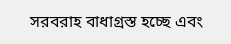সরবরাহ বাধাগ্রস্ত হচ্ছে এবং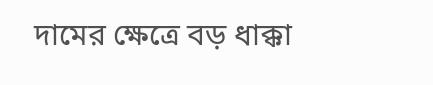দামের ক্ষেত্রে বড় ধাক্কা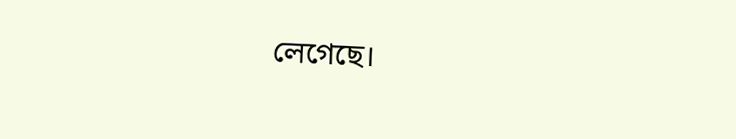লেগেছে।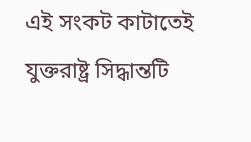এই সংকট কাটাতেই যুক্তরাষ্ট্র সিদ্ধান্তটি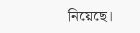নিয়েছে।